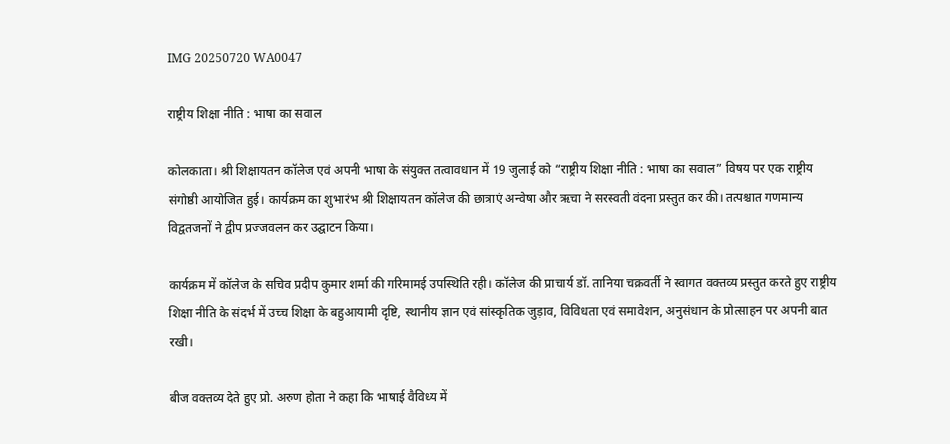IMG 20250720 WA0047

राष्ट्रीय शिक्षा नीति : भाषा का सवाल

कोलकाता। श्री शिक्षायतन कॉलेज एवं अपनी भाषा के संयुक्त तत्वावधान में 19 जुलाई को “राष्ट्रीय शिक्षा नीति : भाषा का सवाल” विषय पर एक राष्ट्रीय संगोष्ठी आयोजित हुई। कार्यक्रम का शुभारंभ श्री शिक्षायतन कॉलेज की छात्राएं अन्वेषा और ऋचा ने सरस्वती वंदना प्रस्तुत कर की। तत्पश्चात गणमान्य विद्वतजनों ने द्वीप प्रज्जवलन कर उद्घाटन किया।

कार्यक्रम में कॉलेज के सचिव प्रदीप कुमार शर्मा की गरिमामई उपस्थिति रही। कॉलेज की प्राचार्य डॉ. तानिया चक्रवर्ती ने स्वागत वक्तव्य प्रस्तुत करते हुए राष्ट्रीय शिक्षा नीति के संदर्भ में उच्च शिक्षा के बहुआयामी दृष्टि, स्थानीय ज्ञान एवं सांस्कृतिक जुड़ाव, विविधता एवं समावेशन, अनुसंधान के प्रोत्साहन पर अपनी बात रखी।

बीज वक्तव्य देते हुए प्रो. अरुण होता ने कहा कि भाषाई वैविध्य में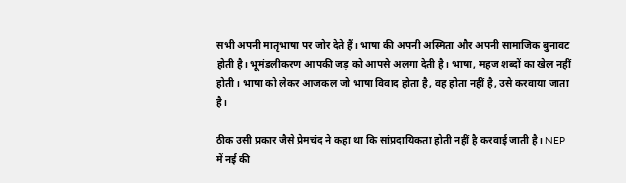सभी अपनी मातृभाषा पर जोर देते हैं। भाषा की अपनी अस्मिता और अपनी सामाजिक बुनावट होती है। भूमंडलीकरण आपकी जड़ को आपसे अलगा देती है। भाषा, महज शब्दों का खेल नहीं होती। भाषा को लेकर आजकल जो भाषा विवाद होता है, वह होता नहीं है, उसे करवाया जाता है।

ठीक उसी प्रकार जैसे प्रेमचंद ने कहा था कि सांप्रदायिकता होती नहीं है करवाई जाती है। NEP में नई की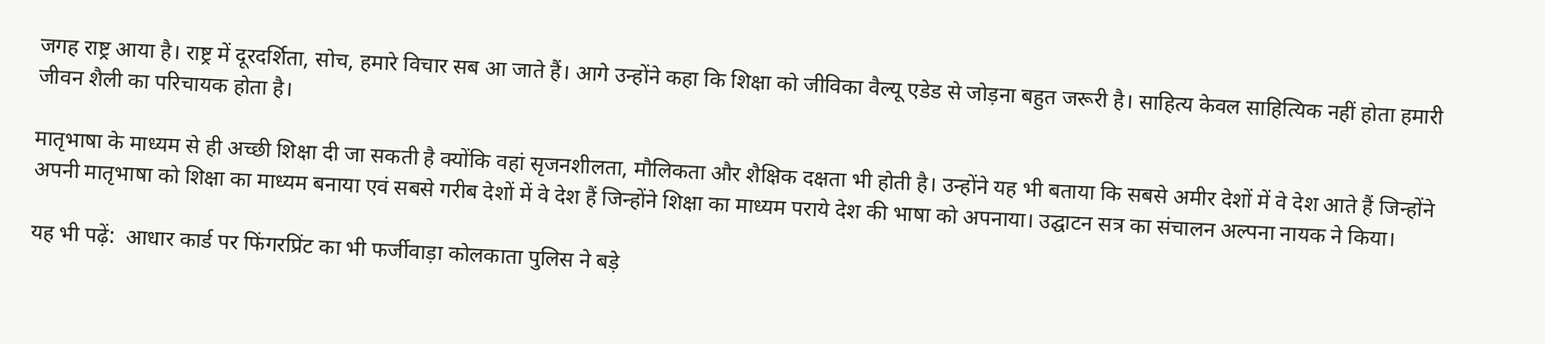जगह राष्ट्र आया है। राष्ट्र में दूरदर्शिता, सोच, हमारे विचार सब आ जाते हैं। आगे उन्होंने कहा कि शिक्षा को जीविका वैल्यू एडेड से जोड़ना बहुत जरूरी है। साहित्य केवल साहित्यिक नहीं होता हमारी जीवन शैली का परिचायक होता है।

मातृभाषा के माध्यम से ही अच्छी शिक्षा दी जा सकती है क्योंकि वहां सृजनशीलता, मौलिकता और शैक्षिक दक्षता भी होती है। उन्होंने यह भी बताया कि सबसे अमीर देशों में वे देश आते हैं जिन्होंने अपनी मातृभाषा को शिक्षा का माध्यम बनाया एवं सबसे गरीब देशों में वे देश हैं जिन्होंने शिक्षा का माध्यम पराये देश की भाषा को अपनाया। उद्घाटन सत्र का संचालन अल्पना नायक ने किया।

यह भी पढ़ें:  आधार कार्ड पर फिंगरप्रिंट का भी फर्जीवाड़ा कोलकाता पुलिस ने बड़े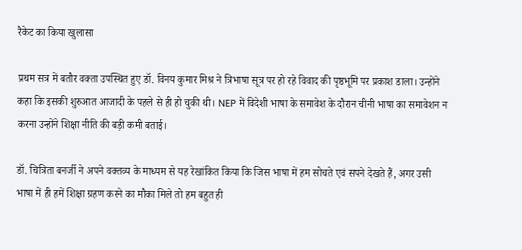रैकेट का किया खुलासा

प्रथम सत्र में बतौर वक्ता उपस्थित हुए डॉ. विनय कुमार मिश्र ने त्रिभाषा सूत्र पर हो रहे विवाद की पृष्ठभूमि पर प्रकाश डाला। उन्होंने कहा कि इसकी शुरुआत आजादी के पहले से ही हो चुकी थी। NEP में विदेशी भाषा के समावेश के दौरान चीनी भाषा का समावेशन न करना उन्होंने शिक्षा नीति की बड़ी कमी बताई।

डॉ. चित्रिता बनर्जी ने अपने वक्तव्य के माध्यम से यह रेखांकित किया कि जिस भाषा में हम सोचते एवं सपने देखते हैं, अगर उसी भाषा में ही हमें शिक्षा ग्रहण करने का मौका मिले तो हम बहुत ही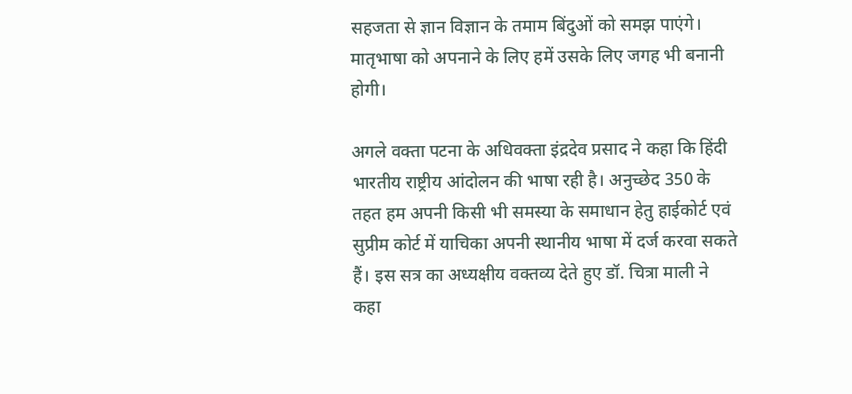सहजता से ज्ञान विज्ञान के तमाम बिंदुओं को समझ पाएंगे। मातृभाषा को अपनाने के लिए हमें उसके लिए जगह भी बनानी होगी।

अगले वक्ता पटना के अधिवक्ता इंद्रदेव प्रसाद ने कहा कि हिंदी भारतीय राष्ट्रीय आंदोलन की भाषा रही है। अनुच्छेद 350 के तहत हम अपनी किसी भी समस्या के समाधान हेतु हाईकोर्ट एवं सुप्रीम कोर्ट में याचिका अपनी स्थानीय भाषा में दर्ज करवा सकते हैं। इस सत्र का अध्यक्षीय वक्तव्य देते हुए डॉ. चित्रा माली ने कहा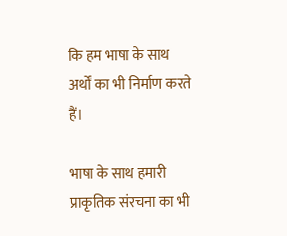कि हम भाषा के साथ अर्थों का भी निर्माण करते हैं।

भाषा के साथ हमारी प्राकृतिक संरचना का भी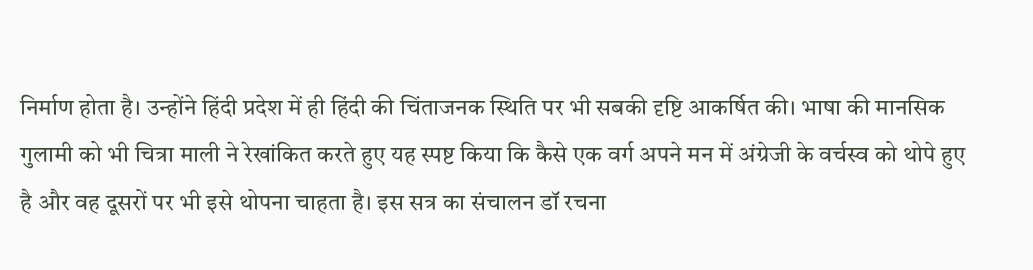निर्माण होता है। उन्होंने हिंदी प्रदेश में ही हिंदी की चिंताजनक स्थिति पर भी सबकी दृष्टि आकर्षित की। भाषा की मानसिक गुलामी को भी चित्रा माली ने रेखांकित करते हुए यह स्पष्ट किया कि कैसे एक वर्ग अपने मन में अंग्रेजी के वर्चस्व को थोपे हुए है और वह दूसरों पर भी इसे थोपना चाहता है। इस सत्र का संचालन डॉ रचना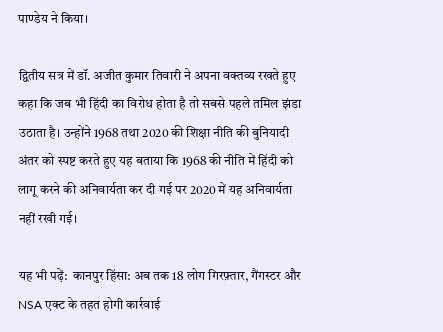पाण्डेय ने किया।

द्वितीय सत्र में डॉ. अजीत कुमार तिवारी ने अपना वक्तव्य रखते हुए कहा कि जब भी हिंदी का विरोध होता है तो सबसे पहले तमिल झंडा उठाता है। उन्होंने 1968 तथा 2020 की शिक्षा नीति की बुनियादी अंतर को स्पष्ट करते हुए यह बताया कि 1968 की नीति में हिंदी को लागू करने की अनिवार्यता कर दी गई पर 2020 में यह अनिवार्यता नहीं रखी गई।

यह भी पढ़ें:  कानपुर हिंसा: अब तक 18 लोग गिरफ़्तार, गैंगस्टर और NSA एक्ट के तहत होगी कार्रवाई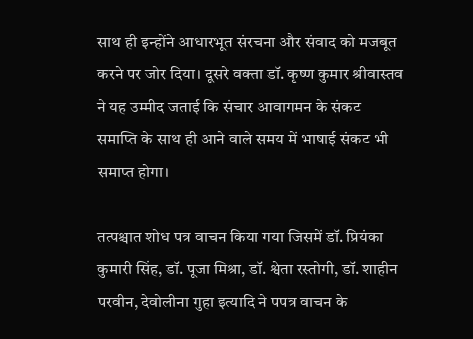साथ ही इन्होंने आधारभूत संरचना और संवाद को मजबूत करने पर जोर दिया। दूसरे वक्ता डॉ. कृष्ण कुमार श्रीवास्तव ने यह उम्मीद जताई कि संचार आवागमन के संकट समाप्ति के साथ ही आने वाले समय में भाषाई संकट भी समाप्त होगा।

तत्पश्चात शोध पत्र वाचन किया गया जिसमें डॉ. प्रियंका कुमारी सिंह, डॉ. पूजा मिश्रा, डॉ. श्वेता रस्तोगी, डॉ. शाहीन परवीन, देवोलीना गुहा इत्यादि ने पपत्र वाचन के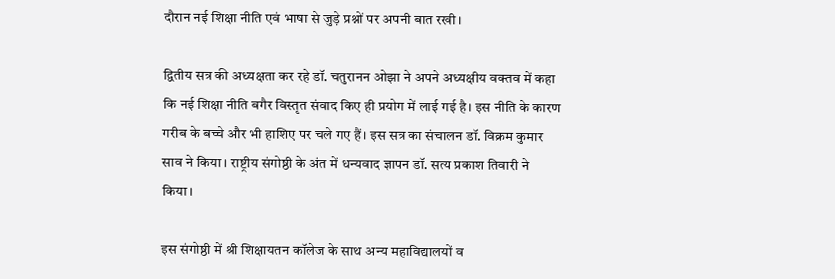दौरान नई शिक्षा नीति एवं भाषा से जुड़े प्रश्नों पर अपनी बात रखी।

द्वितीय सत्र की अध्यक्षता कर रहे डॉ. चतुरानन ओझा ने अपने अध्यक्षीय वक्तव में कहा कि नई शिक्षा नीति बगैर विस्तृत संवाद किए ही प्रयोग में लाई गई है। इस नीति के कारण गरीब के बच्चे और भी हाशिए पर चले गए हैं। इस सत्र का संचालन डॉ. विक्रम कुमार साव ने किया। राष्ट्रीय संगोष्ठी के अंत में धन्यवाद ज्ञापन डॉ. सत्य प्रकाश तिवारी ने किया।

इस संगोष्ठी में श्री शिक्षायतन कॉलेज के साथ अन्य महाविद्यालयों व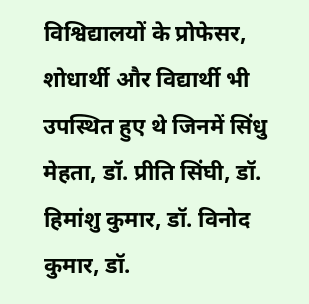विश्विद्यालयों के प्रोफेसर, शोधार्थी और विद्यार्थी भी उपस्थित हुए थे जिनमें सिंधु मेहता, डॉ. प्रीति सिंघी, डॉ. हिमांशु कुमार, डॉ. विनोद कुमार, डॉ.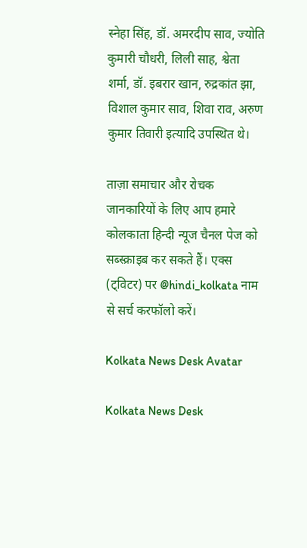स्नेहा सिंह, डॉ. अमरदीप साव, ज्योति कुमारी चौधरी, लिली साह, श्वेता शर्मा, डॉ. इबरार खान, रुद्रकांत झा, विशाल कुमार साव, शिवा राव, अरुण कुमार तिवारी इत्यादि उपस्थित थे।

ताज़ा समाचार और रोचक जानकारियों के लिए आप हमारे कोलकाता हिन्दी न्यूज चैनल पेज को सब्स्क्राइब कर सकते हैं। एक्स (ट्विटर) पर @hindi_kolkata नाम से सर्च करफॉलो करें।

Kolkata News Desk Avatar

Kolkata News Desk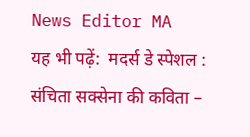News Editor MA
यह भी पढ़ें:  मदर्स डे स्पेशल : संचिता सक्सेना की कविता –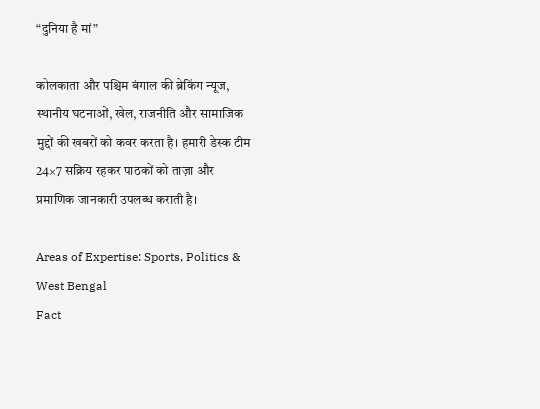“दुनिया है मां”

कोलकाता और पश्चिम बंगाल की ब्रेकिंग न्यूज, स्थानीय घटनाओं, खेल, राजनीति और सामाजिक मुद्दों की खबरों को कवर करता है। हमारी डेस्क टीम 24×7 सक्रिय रहकर पाठकों को ताज़ा और प्रमाणिक जानकारी उपलब्ध कराती है।

Areas of Expertise: Sports, Politics & West Bengal
Fact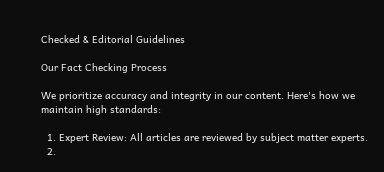Checked & Editorial Guidelines

Our Fact Checking Process

We prioritize accuracy and integrity in our content. Here's how we maintain high standards:

  1. Expert Review: All articles are reviewed by subject matter experts.
  2.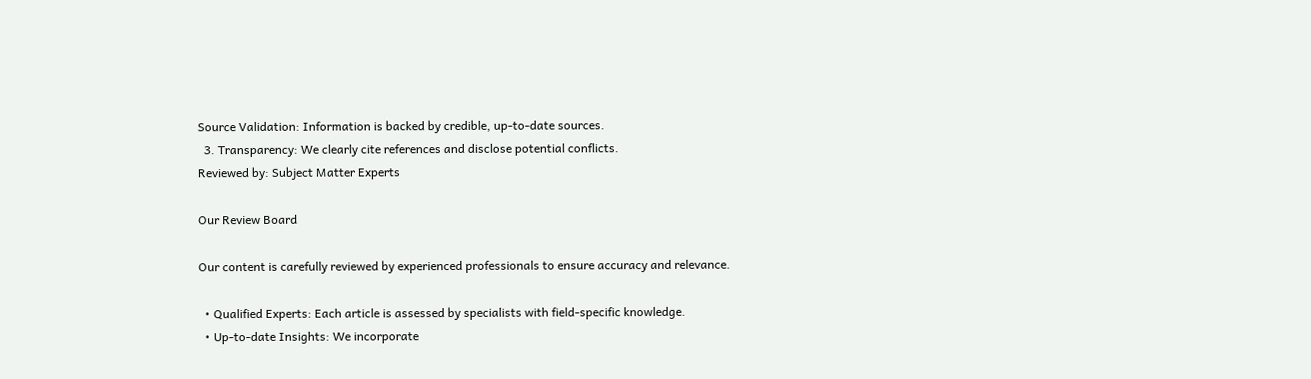Source Validation: Information is backed by credible, up-to-date sources.
  3. Transparency: We clearly cite references and disclose potential conflicts.
Reviewed by: Subject Matter Experts

Our Review Board

Our content is carefully reviewed by experienced professionals to ensure accuracy and relevance.

  • Qualified Experts: Each article is assessed by specialists with field-specific knowledge.
  • Up-to-date Insights: We incorporate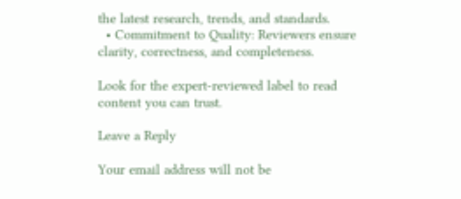the latest research, trends, and standards.
  • Commitment to Quality: Reviewers ensure clarity, correctness, and completeness.

Look for the expert-reviewed label to read content you can trust.

Leave a Reply

Your email address will not be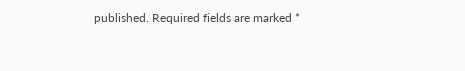published. Required fields are marked *